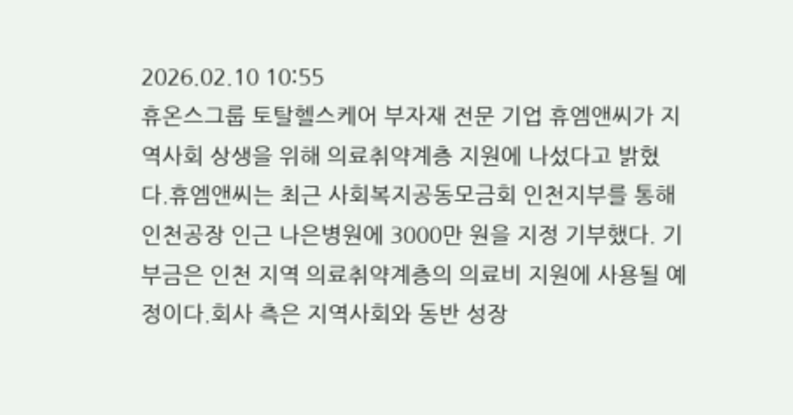2026.02.10 10:55
휴온스그룹 토탈헬스케어 부자재 전문 기업 휴엠앤씨가 지역사회 상생을 위해 의료취약계층 지원에 나섰다고 밝혔다.휴엠앤씨는 최근 사회복지공동모금회 인천지부를 통해 인천공장 인근 나은병원에 3000만 원을 지정 기부했다. 기부금은 인천 지역 의료취약계층의 의료비 지원에 사용될 예정이다.회사 측은 지역사회와 동반 성장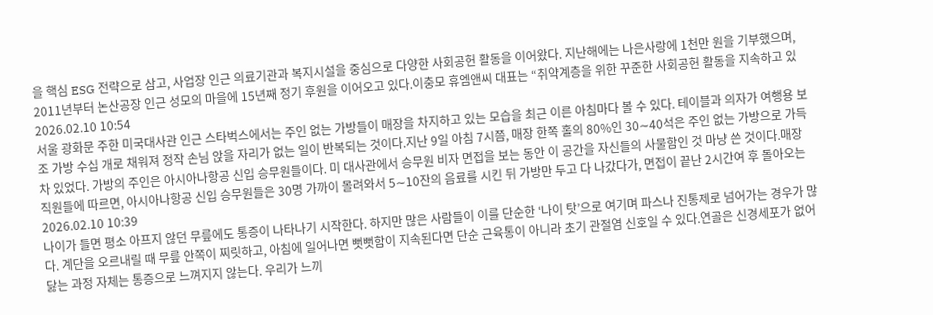을 핵심 ESG 전략으로 삼고, 사업장 인근 의료기관과 복지시설을 중심으로 다양한 사회공헌 활동을 이어왔다. 지난해에는 나은사랑에 1천만 원을 기부했으며, 2011년부터 논산공장 인근 성모의 마을에 15년째 정기 후원을 이어오고 있다.이충모 휴엠앤씨 대표는 “취약계층을 위한 꾸준한 사회공헌 활동을 지속하고 있2026.02.10 10:54
서울 광화문 주한 미국대사관 인근 스타벅스에서는 주인 없는 가방들이 매장을 차지하고 있는 모습을 최근 이른 아침마다 볼 수 있다. 테이블과 의자가 여행용 보조 가방 수십 개로 채워져 정작 손님 앉을 자리가 없는 일이 반복되는 것이다.지난 9일 아침 7시쯤, 매장 한쪽 홀의 80%인 30∼40석은 주인 없는 가방으로 가득 차 있었다. 가방의 주인은 아시아나항공 신입 승무원들이다. 미 대사관에서 승무원 비자 면접을 보는 동안 이 공간을 자신들의 사물함인 것 마냥 쓴 것이다.매장 직원들에 따르면, 아시아나항공 신입 승무원들은 30명 가까이 몰려와서 5∼10잔의 음료를 시킨 뒤 가방만 두고 다 나갔다가, 면접이 끝난 2시간여 후 돌아오는2026.02.10 10:39
나이가 들면 평소 아프지 않던 무릎에도 통증이 나타나기 시작한다. 하지만 많은 사람들이 이를 단순한 ‘나이 탓’으로 여기며 파스나 진통제로 넘어가는 경우가 많다. 계단을 오르내릴 때 무릎 안쪽이 찌릿하고, 아침에 일어나면 뻣뻣함이 지속된다면 단순 근육통이 아니라 초기 관절염 신호일 수 있다.연골은 신경세포가 없어 닳는 과정 자체는 통증으로 느껴지지 않는다. 우리가 느끼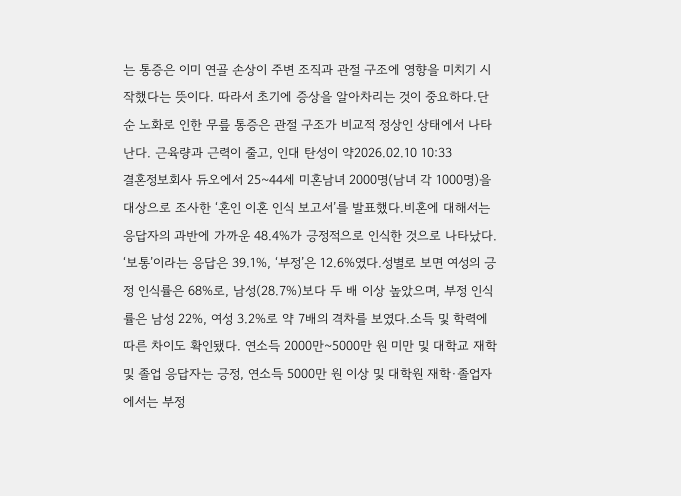는 통증은 이미 연골 손상이 주변 조직과 관절 구조에 영향을 미치기 시작했다는 뜻이다. 따라서 초기에 증상을 알아차리는 것이 중요하다.단순 노화로 인한 무릎 통증은 관절 구조가 비교적 정상인 상태에서 나타난다. 근육량과 근력이 줄고, 인대 탄성이 약2026.02.10 10:33
결혼정보회사 듀오에서 25~44세 미혼남녀 2000명(남녀 각 1000명)을 대상으로 조사한 ‘혼인 이혼 인식 보고서’를 발표했다.비혼에 대해서는 응답자의 과반에 가까운 48.4%가 긍정적으로 인식한 것으로 나타났다. ‘보통’이라는 응답은 39.1%, ‘부정’은 12.6%였다.성별로 보면 여성의 긍정 인식률은 68%로, 남성(28.7%)보다 두 배 이상 높았으며, 부정 인식률은 남성 22%, 여성 3.2%로 약 7배의 격차를 보였다.소득 및 학력에 따른 차이도 확인됐다. 연소득 2000만~5000만 원 미만 및 대학교 재학 및 졸업 응답자는 긍정, 연소득 5000만 원 이상 및 대학원 재학·졸업자에서는 부정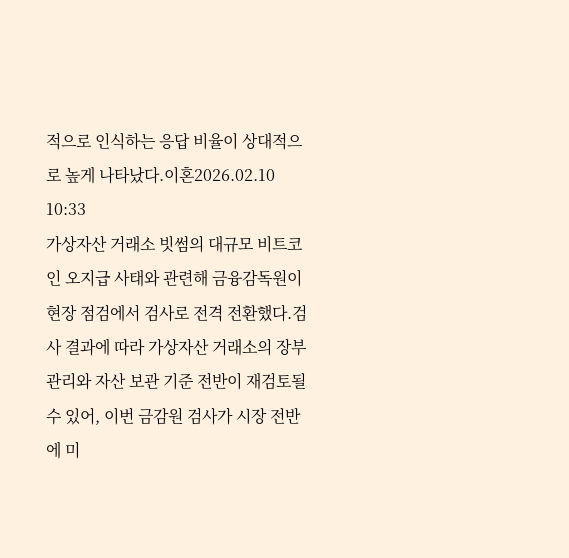적으로 인식하는 응답 비율이 상대적으로 높게 나타났다.이혼2026.02.10 10:33
가상자산 거래소 빗썸의 대규모 비트코인 오지급 사태와 관련해 금융감독원이 현장 점검에서 검사로 전격 전환했다.검사 결과에 따라 가상자산 거래소의 장부 관리와 자산 보관 기준 전반이 재검토될 수 있어, 이번 금감원 검사가 시장 전반에 미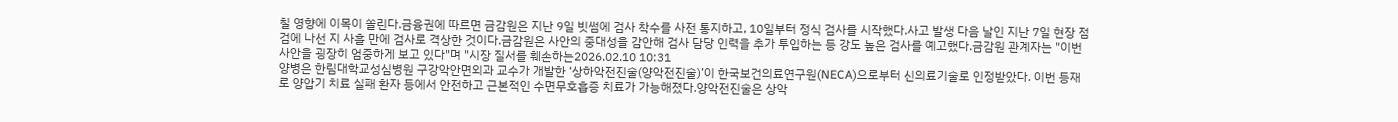칠 영향에 이목이 쏠린다.금융권에 따르면 금감원은 지난 9일 빗썸에 검사 착수를 사전 통지하고, 10일부터 정식 검사를 시작했다.사고 발생 다음 날인 지난 7일 현장 점검에 나선 지 사흘 만에 검사로 격상한 것이다.금감원은 사안의 중대성을 감안해 검사 담당 인력을 추가 투입하는 등 강도 높은 검사를 예고했다.금감원 관계자는 "이번 사안을 굉장히 엄중하게 보고 있다"며 "시장 질서를 훼손하는2026.02.10 10:31
양병은 한림대학교성심병원 구강악안면외과 교수가 개발한 ‘상하악전진술(양악전진술)’이 한국보건의료연구원(NECA)으로부터 신의료기술로 인정받았다. 이번 등재로 양압기 치료 실패 환자 등에서 안전하고 근본적인 수면무호흡증 치료가 가능해졌다.양악전진술은 상악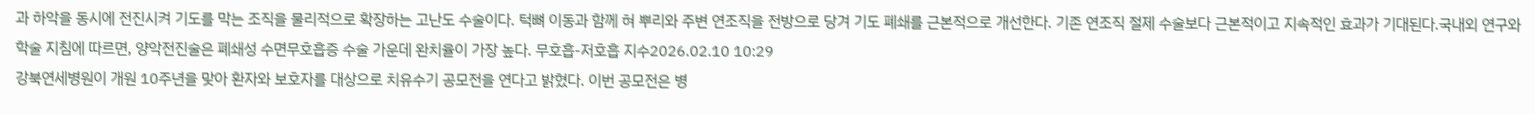과 하악을 동시에 전진시켜 기도를 막는 조직을 물리적으로 확장하는 고난도 수술이다. 턱뼈 이동과 함께 혀 뿌리와 주변 연조직을 전방으로 당겨 기도 폐쇄를 근본적으로 개선한다. 기존 연조직 절제 수술보다 근본적이고 지속적인 효과가 기대된다.국내외 연구와 학술 지침에 따르면, 양악전진술은 폐쇄성 수면무호흡증 수술 가운데 완치율이 가장 높다. 무호흡-저호흡 지수2026.02.10 10:29
강북연세병원이 개원 10주년을 맞아 환자와 보호자를 대상으로 치유수기 공모전을 연다고 밝혔다. 이번 공모전은 병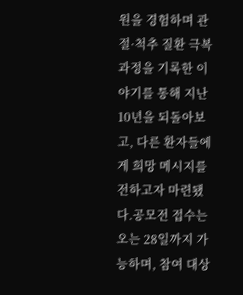원을 경험하며 관절·척추 질환 극복 과정을 기록한 이야기를 통해 지난 10년을 되돌아보고, 다른 환자들에게 희망 메시지를 전하고자 마련됐다.공모전 접수는 오는 28일까지 가능하며, 참여 대상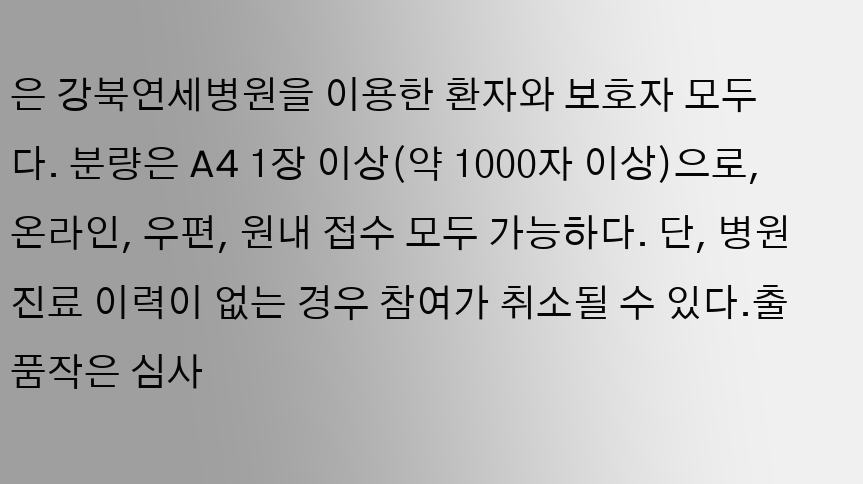은 강북연세병원을 이용한 환자와 보호자 모두다. 분량은 A4 1장 이상(약 1000자 이상)으로, 온라인, 우편, 원내 접수 모두 가능하다. 단, 병원 진료 이력이 없는 경우 참여가 취소될 수 있다.출품작은 심사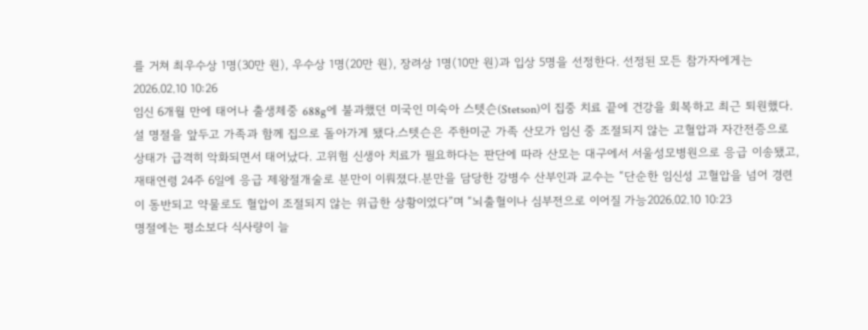를 거쳐 최우수상 1명(30만 원), 우수상 1명(20만 원), 장려상 1명(10만 원)과 입상 5명을 선정한다. 선정된 모든 참가자에게는2026.02.10 10:26
임신 6개월 만에 태어나 출생체중 688g에 불과했던 미국인 미숙아 스텟슨(Stetson)이 집중 치료 끝에 건강을 회복하고 최근 퇴원했다. 설 명절을 앞두고 가족과 함께 집으로 돌아가게 됐다.스텟슨은 주한미군 가족 산모가 임신 중 조절되지 않는 고혈압과 자간전증으로 상태가 급격히 악화되면서 태어났다. 고위험 신생아 치료가 필요하다는 판단에 따라 산모는 대구에서 서울성모병원으로 응급 이송됐고, 재태연령 24주 6일에 응급 제왕절개술로 분만이 이뤄졌다.분만을 담당한 강병수 산부인과 교수는 “단순한 임신성 고혈압을 넘어 경련이 동반되고 약물로도 혈압이 조절되지 않는 위급한 상황이었다”며 “뇌출혈이나 심부전으로 이어질 가능2026.02.10 10:23
명절에는 평소보다 식사량이 늘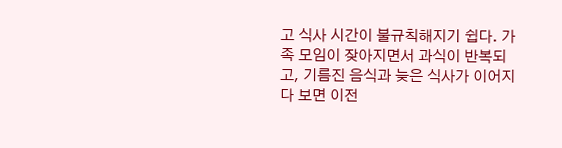고 식사 시간이 불규칙해지기 쉽다. 가족 모임이 잦아지면서 과식이 반복되고, 기름진 음식과 늦은 식사가 이어지다 보면 이전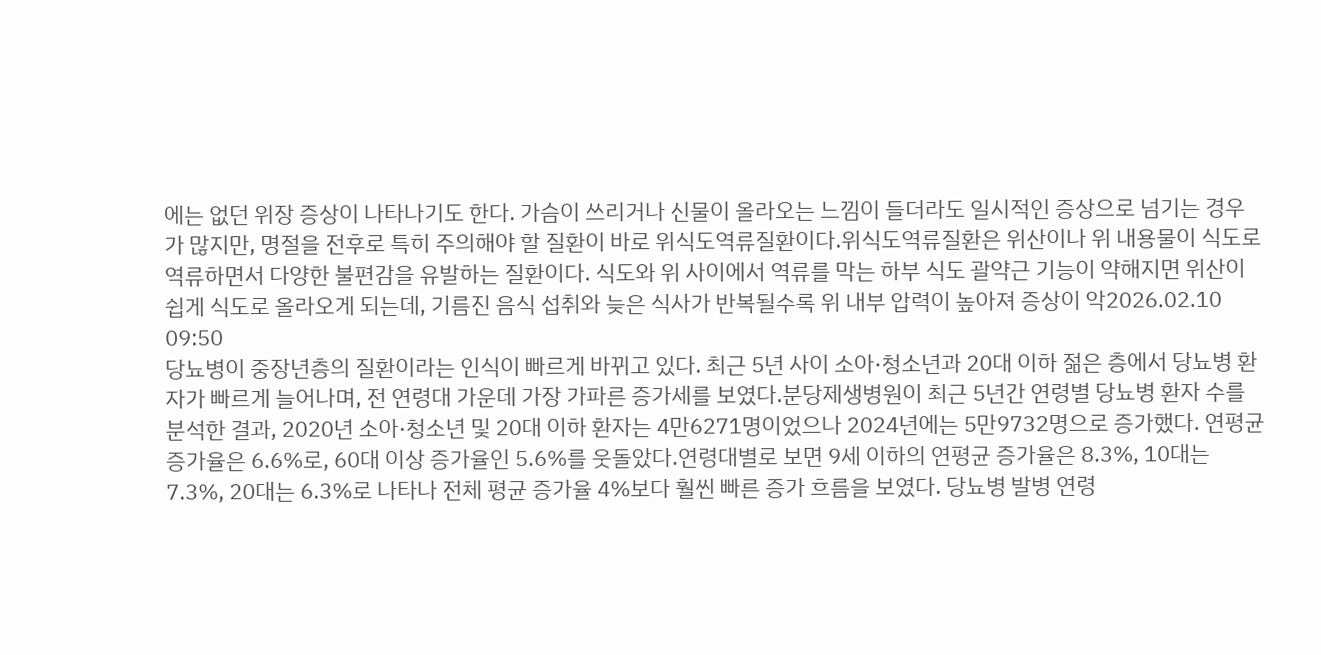에는 없던 위장 증상이 나타나기도 한다. 가슴이 쓰리거나 신물이 올라오는 느낌이 들더라도 일시적인 증상으로 넘기는 경우가 많지만, 명절을 전후로 특히 주의해야 할 질환이 바로 위식도역류질환이다.위식도역류질환은 위산이나 위 내용물이 식도로 역류하면서 다양한 불편감을 유발하는 질환이다. 식도와 위 사이에서 역류를 막는 하부 식도 괄약근 기능이 약해지면 위산이 쉽게 식도로 올라오게 되는데, 기름진 음식 섭취와 늦은 식사가 반복될수록 위 내부 압력이 높아져 증상이 악2026.02.10 09:50
당뇨병이 중장년층의 질환이라는 인식이 빠르게 바뀌고 있다. 최근 5년 사이 소아·청소년과 20대 이하 젊은 층에서 당뇨병 환자가 빠르게 늘어나며, 전 연령대 가운데 가장 가파른 증가세를 보였다.분당제생병원이 최근 5년간 연령별 당뇨병 환자 수를 분석한 결과, 2020년 소아·청소년 및 20대 이하 환자는 4만6271명이었으나 2024년에는 5만9732명으로 증가했다. 연평균 증가율은 6.6%로, 60대 이상 증가율인 5.6%를 웃돌았다.연령대별로 보면 9세 이하의 연평균 증가율은 8.3%, 10대는 7.3%, 20대는 6.3%로 나타나 전체 평균 증가율 4%보다 훨씬 빠른 증가 흐름을 보였다. 당뇨병 발병 연령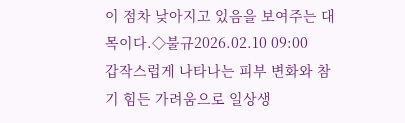이 점차 낮아지고 있음을 보여주는 대목이다.◇불규2026.02.10 09:00
갑작스럽게 나타나는 피부 변화와 참기 힘든 가려움으로 일상생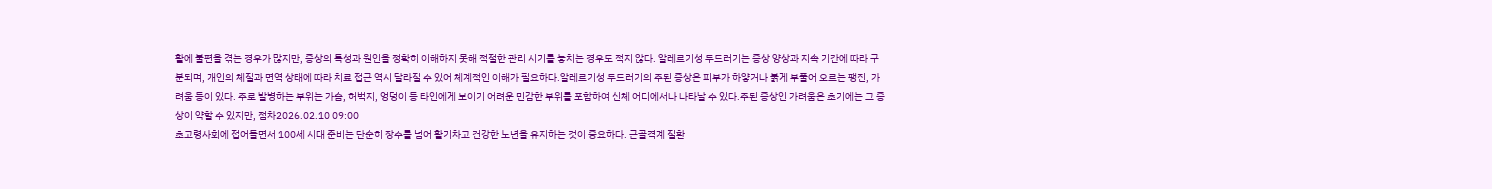활에 불편을 겪는 경우가 많지만, 증상의 특성과 원인을 정확히 이해하지 못해 적절한 관리 시기를 놓치는 경우도 적지 않다. 알레르기성 두드러기는 증상 양상과 지속 기간에 따라 구분되며, 개인의 체질과 면역 상태에 따라 치료 접근 역시 달라질 수 있어 체계적인 이해가 필요하다.알레르기성 두드러기의 주된 증상은 피부가 하얗거나 붉게 부풀어 오르는 팽진, 가려움 등이 있다. 주로 발병하는 부위는 가슴, 허벅지, 엉덩이 등 타인에게 보이기 어려운 민감한 부위를 포함하여 신체 어디에서나 나타날 수 있다.주된 증상인 가려움은 초기에는 그 증상이 약할 수 있지만, 점차2026.02.10 09:00
초고령사회에 접어들면서 100세 시대 준비는 단순히 장수를 넘어 활기차고 건강한 노년을 유지하는 것이 중요하다. 근골격계 질환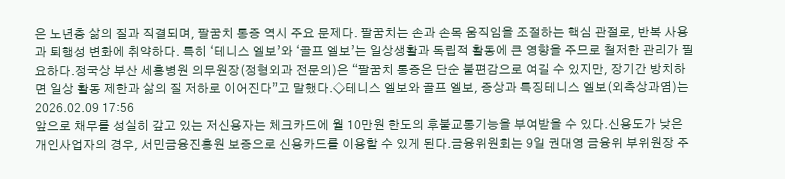은 노년층 삶의 질과 직결되며, 팔꿈치 통증 역시 주요 문제다. 팔꿈치는 손과 손목 움직임을 조절하는 핵심 관절로, 반복 사용과 퇴행성 변화에 취약하다. 특히 ‘테니스 엘보’와 ‘골프 엘보’는 일상생활과 독립적 활동에 큰 영향을 주므로 철저한 관리가 필요하다.정국상 부산 세흥병원 의무원장(정형외과 전문의)은 “팔꿈치 통증은 단순 불편감으로 여길 수 있지만, 장기간 방치하면 일상 활동 제한과 삶의 질 저하로 이어진다”고 말했다.◇테니스 엘보와 골프 엘보, 증상과 특징테니스 엘보(외측상과염)는2026.02.09 17:56
앞으로 채무를 성실히 갚고 있는 저신용자는 체크카드에 월 10만원 한도의 후불교통기능을 부여받을 수 있다.신용도가 낮은 개인사업자의 경우, 서민금융진흥원 보증으로 신용카드를 이용할 수 있게 된다.금융위원회는 9일 권대영 금융위 부위원장 주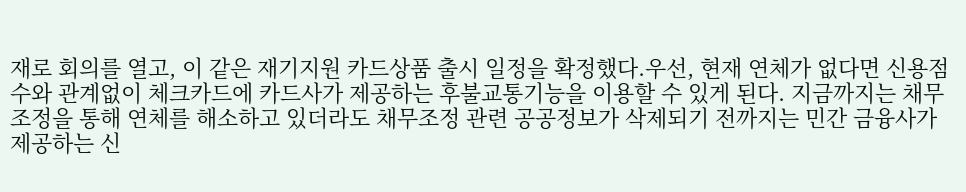재로 회의를 열고, 이 같은 재기지원 카드상품 출시 일정을 확정했다.우선, 현재 연체가 없다면 신용점수와 관계없이 체크카드에 카드사가 제공하는 후불교통기능을 이용할 수 있게 된다. 지금까지는 채무조정을 통해 연체를 해소하고 있더라도 채무조정 관련 공공정보가 삭제되기 전까지는 민간 금융사가 제공하는 신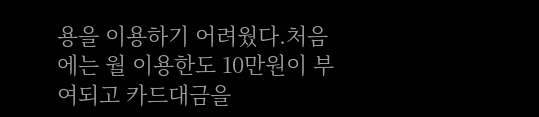용을 이용하기 어려웠다.처음에는 월 이용한도 10만원이 부여되고 카드대금을